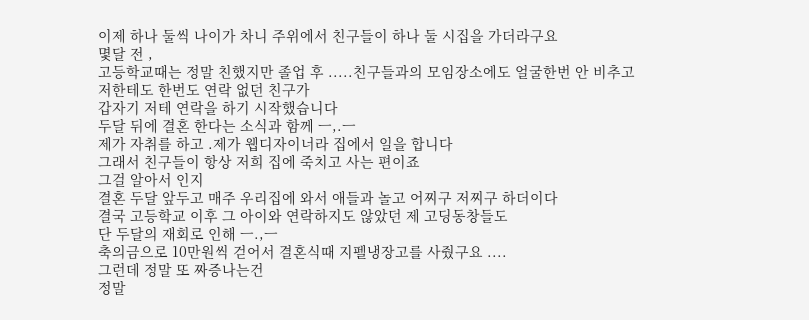이제 하나 둘씩 나이가 차니 주위에서 친구들이 하나 둘 시집을 가더라구요
몇달 전 ,
고등학교때는 정말 친했지만 졸업 후 .....친구들과의 모임장소에도 얼굴한번 안 비추고
저한테도 한번도 연락 없던 친구가
갑자기 저테 연락을 하기 시작했습니다
두달 뒤에 결혼 한다는 소식과 함께 ㅡ,.ㅡ
제가 자취를 하고 .제가 웹디자이너라 집에서 일을 합니다
그래서 친구들이 항상 저희 집에 죽치고 사는 편이죠
그걸 알아서 인지
결혼 두달 앞두고 매주 우리집에 와서 애들과 놀고 어찌구 저찌구 하더이다
결국 고등학교 이후 그 아이와 연락하지도 않았던 제 고딩동창들도
단 두달의 재회로 인해 ㅡ.,ㅡ
축의금으로 10만원씩 걷어서 결혼식때 지펠냉장고를 사줬구요 ....
그런데 정말 또 짜증나는건
정말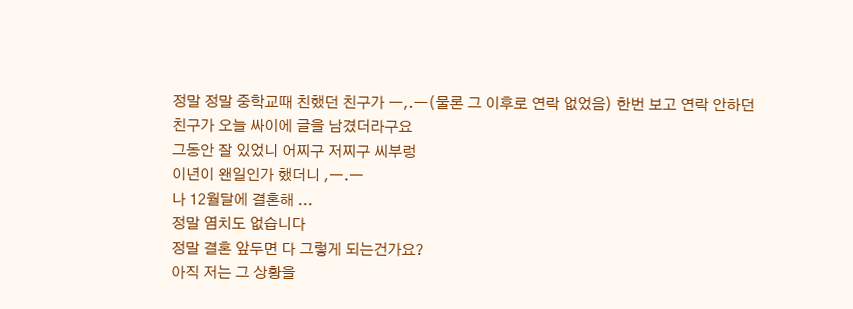정말 정말 중학교때 친했던 친구가 ㅡ,.ㅡ(물론 그 이후로 연락 없었음) 한번 보고 연락 안하던
친구가 오늘 싸이에 글을 남겼더라구요
그동안 잘 있었니 어찌구 저찌구 씨부렁
이년이 왠일인가 했더니 ,ㅡ.ㅡ
나 12월달에 결혼해 ...
정말 염치도 없습니다
정말 결혼 앞두면 다 그렇게 되는건가요?
아직 저는 그 상황을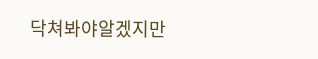닥쳐봐야알겠지만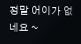정말 어이가 없네요 ~